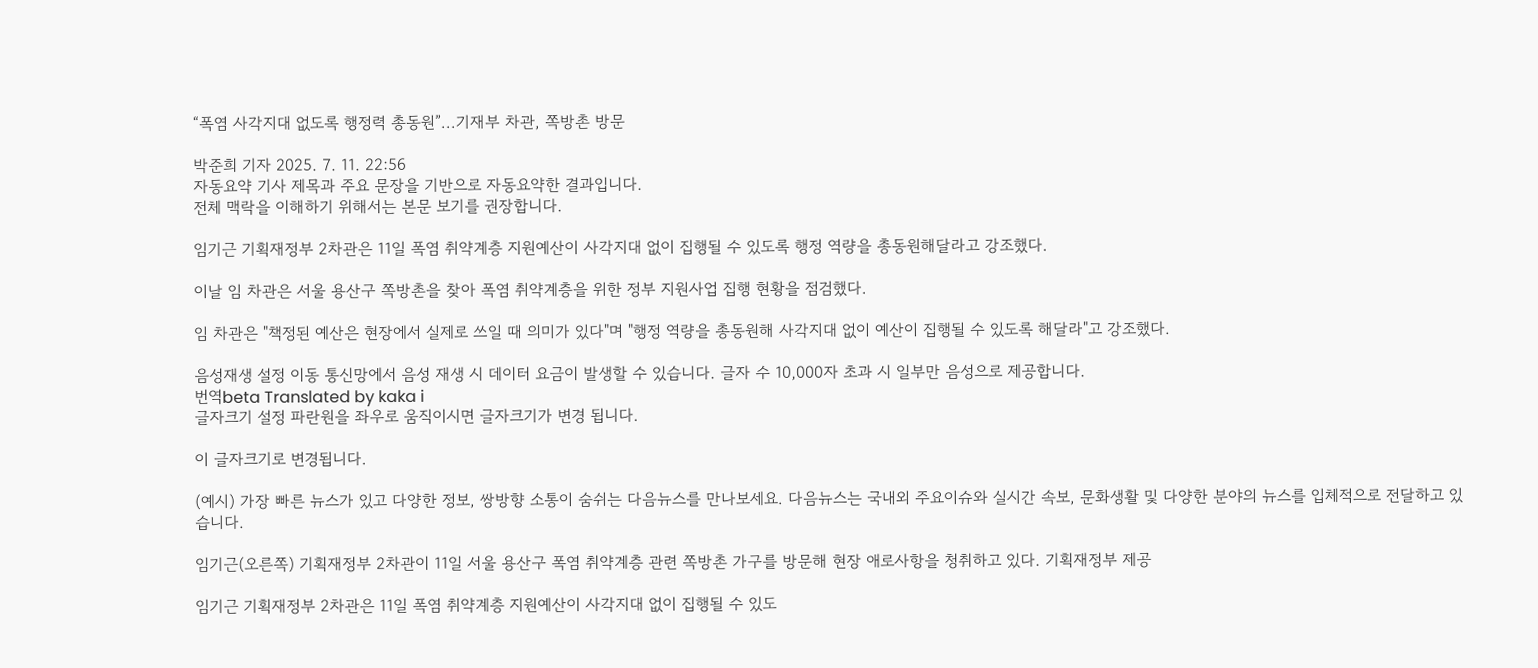“폭염 사각지대 없도록 행정력 총동원”...기재부 차관, 쪽방촌 방문

박준희 기자 2025. 7. 11. 22:56
자동요약 기사 제목과 주요 문장을 기반으로 자동요약한 결과입니다.
전체 맥락을 이해하기 위해서는 본문 보기를 권장합니다.

임기근 기획재정부 2차관은 11일 폭염 취약계층 지원예산이 사각지대 없이 집행될 수 있도록 행정 역량을 총동원해달라고 강조했다.

이날 임 차관은 서울 용산구 쪽방촌을 찾아 폭염 취약계층을 위한 정부 지원사업 집행 현황을 점검했다.

임 차관은 "책정된 예산은 현장에서 실제로 쓰일 때 의미가 있다"며 "행정 역량을 총동원해 사각지대 없이 예산이 집행될 수 있도록 해달라"고 강조했다.

음성재생 설정 이동 통신망에서 음성 재생 시 데이터 요금이 발생할 수 있습니다. 글자 수 10,000자 초과 시 일부만 음성으로 제공합니다.
번역beta Translated by kaka i
글자크기 설정 파란원을 좌우로 움직이시면 글자크기가 변경 됩니다.

이 글자크기로 변경됩니다.

(예시) 가장 빠른 뉴스가 있고 다양한 정보, 쌍방향 소통이 숨쉬는 다음뉴스를 만나보세요. 다음뉴스는 국내외 주요이슈와 실시간 속보, 문화생활 및 다양한 분야의 뉴스를 입체적으로 전달하고 있습니다.

임기근(오른쪽) 기획재정부 2차관이 11일 서울 용산구 폭염 취약계층 관련 쪽방촌 가구를 방문해 현장 애로사항을 청취하고 있다. 기획재정부 제공

임기근 기획재정부 2차관은 11일 폭염 취약계층 지원예산이 사각지대 없이 집행될 수 있도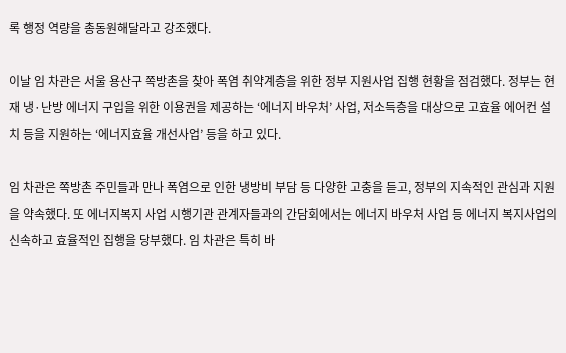록 행정 역량을 총동원해달라고 강조했다.

이날 임 차관은 서울 용산구 쪽방촌을 찾아 폭염 취약계층을 위한 정부 지원사업 집행 현황을 점검했다. 정부는 현재 냉·난방 에너지 구입을 위한 이용권을 제공하는 ‘에너지 바우처’ 사업, 저소득층을 대상으로 고효율 에어컨 설치 등을 지원하는 ‘에너지효율 개선사업’ 등을 하고 있다.

임 차관은 쪽방촌 주민들과 만나 폭염으로 인한 냉방비 부담 등 다양한 고충을 듣고, 정부의 지속적인 관심과 지원을 약속했다. 또 에너지복지 사업 시행기관 관계자들과의 간담회에서는 에너지 바우처 사업 등 에너지 복지사업의 신속하고 효율적인 집행을 당부했다. 임 차관은 특히 바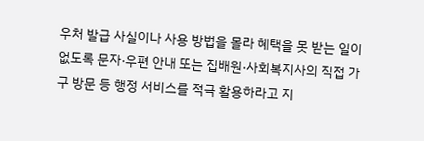우처 발급 사실이나 사용 방법을 몰라 혜택을 못 받는 일이 없도록 문자·우편 안내 또는 집배원·사회복지사의 직접 가구 방문 등 행정 서비스를 적극 활용하라고 지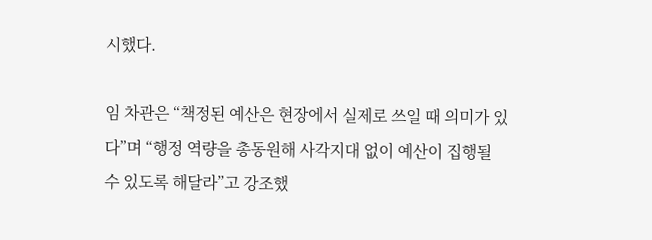시했다.

임 차관은 “책정된 예산은 현장에서 실제로 쓰일 때 의미가 있다”며 “행정 역량을 총동원해 사각지대 없이 예산이 집행될 수 있도록 해달라”고 강조했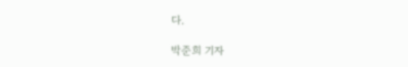다.

박준희 기자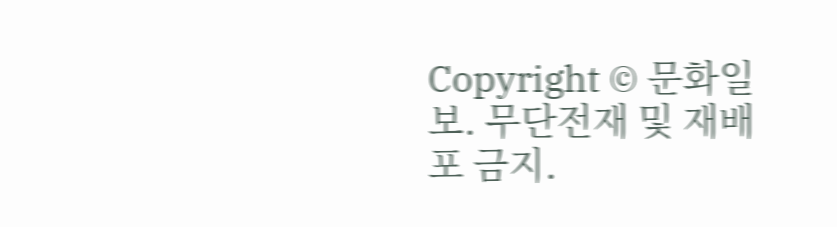Copyright © 문화일보. 무단전재 및 재배포 금지.